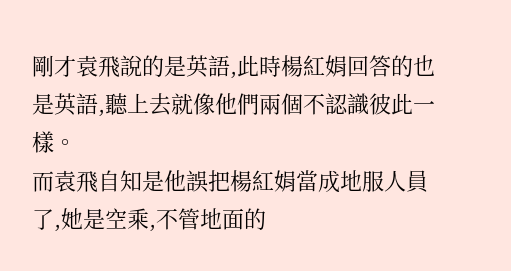剛才袁飛說的是英語,此時楊紅娟回答的也是英語,聽上去就像他們兩個不認識彼此一樣。
而袁飛自知是他誤把楊紅娟當成地服人員了,她是空乘,不管地面的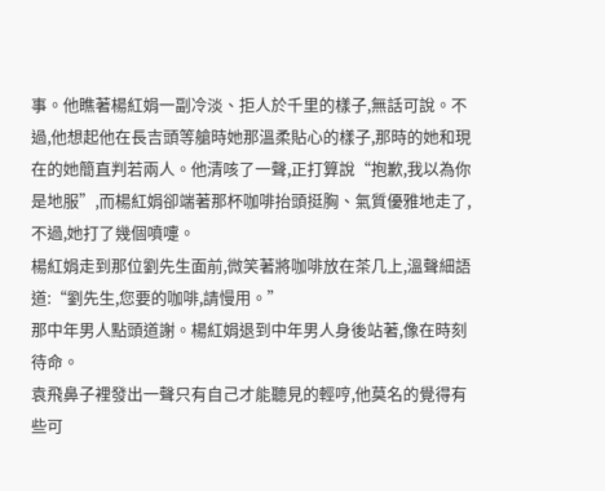事。他瞧著楊紅娟一副冷淡、拒人於千里的樣子,無話可說。不過,他想起他在長吉頭等艙時她那溫柔貼心的樣子,那時的她和現在的她簡直判若兩人。他清咳了一聲,正打算說“抱歉,我以為你是地服”,而楊紅娟卻端著那杯咖啡抬頭挺胸、氣質優雅地走了,不過,她打了幾個噴嚏。
楊紅娟走到那位劉先生面前,微笑著將咖啡放在茶几上,溫聲細語道:“劉先生,您要的咖啡,請慢用。”
那中年男人點頭道謝。楊紅娟退到中年男人身後站著,像在時刻待命。
袁飛鼻子裡發出一聲只有自己才能聽見的輕哼,他莫名的覺得有些可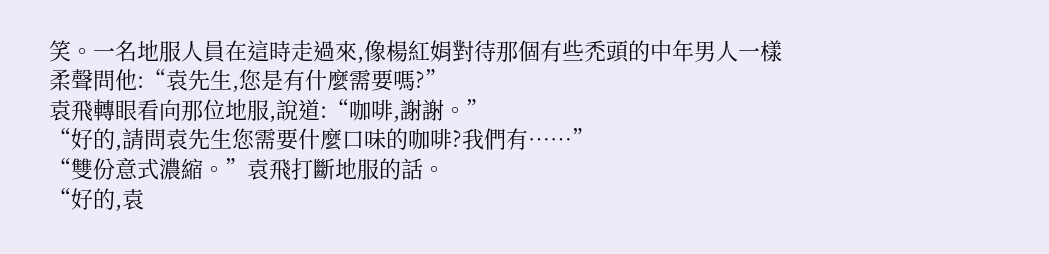笑。一名地服人員在這時走過來,像楊紅娟對待那個有些禿頭的中年男人一樣柔聲問他:“袁先生,您是有什麼需要嗎?”
袁飛轉眼看向那位地服,說道:“咖啡,謝謝。”
“好的,請問袁先生您需要什麼口味的咖啡?我們有……”
“雙份意式濃縮。”袁飛打斷地服的話。
“好的,袁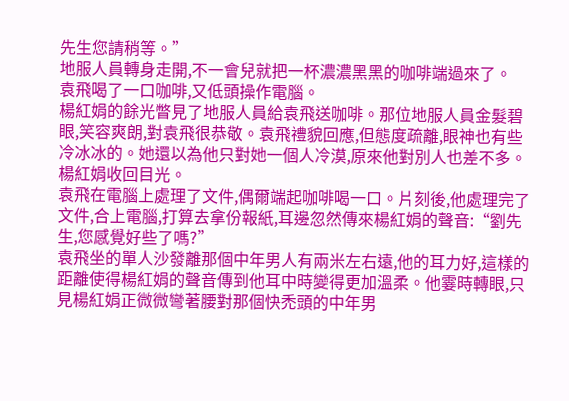先生您請稍等。”
地服人員轉身走開,不一會兒就把一杯濃濃黑黑的咖啡端過來了。
袁飛喝了一口咖啡,又低頭操作電腦。
楊紅娟的餘光瞥見了地服人員給袁飛送咖啡。那位地服人員金髮碧眼,笑容爽朗,對袁飛很恭敬。袁飛禮貌回應,但態度疏離,眼神也有些冷冰冰的。她還以為他只對她一個人冷漠,原來他對別人也差不多。楊紅娟收回目光。
袁飛在電腦上處理了文件,偶爾端起咖啡喝一口。片刻後,他處理完了文件,合上電腦,打算去拿份報紙,耳邊忽然傳來楊紅娟的聲音:“劉先生,您感覺好些了嗎?”
袁飛坐的單人沙發離那個中年男人有兩米左右遠,他的耳力好,這樣的距離使得楊紅娟的聲音傳到他耳中時變得更加溫柔。他霎時轉眼,只見楊紅娟正微微彎著腰對那個快禿頭的中年男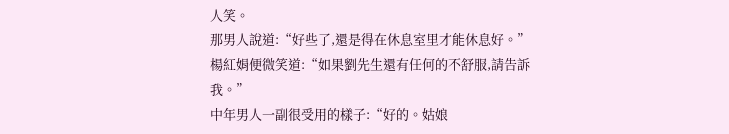人笑。
那男人說道:“好些了,還是得在休息室里才能休息好。”
楊紅娟便微笑道:“如果劉先生還有任何的不舒服,請告訴我。”
中年男人一副很受用的樣子:“好的。姑娘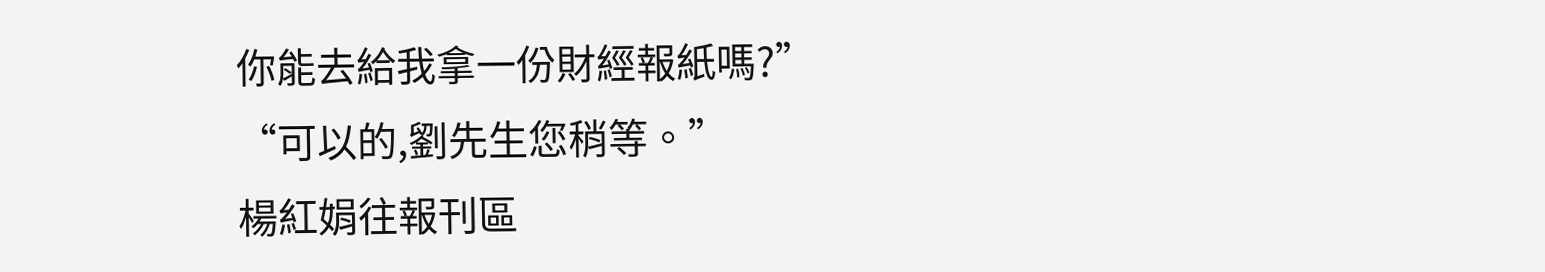你能去給我拿一份財經報紙嗎?”
“可以的,劉先生您稍等。”
楊紅娟往報刊區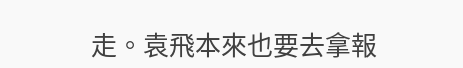走。袁飛本來也要去拿報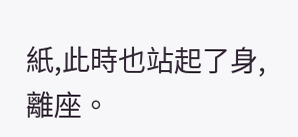紙,此時也站起了身,離座。